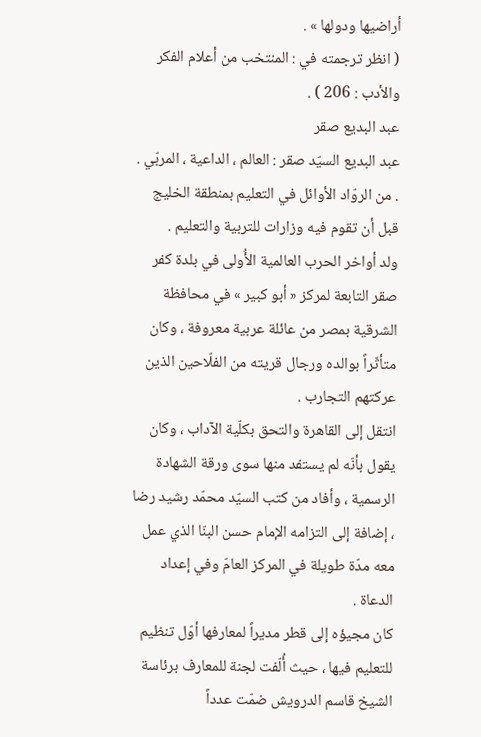أراضيها ودولها » .
( انظر ترجمته في : المنتخب من أعلام الفكر والأدب : 206 ) .
عبد البديع صقر
عبد البديع السيّد صقر : العالم ، الداعية ، المربّي . . من الروّاد الأوائل في التعليم بمنطقة الخليج قبل أن تقوم فيه وزارات للتربية والتعليم .
ولد أواخر الحرب العالمية الأُولى في بلدة كفر صقر التابعة لمركز « أبو كبير » في محافظة الشرقية بمصر من عائلة عربية معروفة ، وكان متأثّراً بوالده ورجال قريته من الفلّاحين الذين عركتهم التجارب .
انتقل إلى القاهرة والتحق بكلّية الآداب ، وكان يقول بأنّه لم يستفد منها سوى ورقة الشهادة الرسمية ، وأفاد من كتب السيّد محمّد رشيد رضا ، إضافة إلى التزامه الإمام حسن البنّا الذي عمل معه مدّة طويلة في المركز العامّ وفي إعداد الدعاة .
كان مجيؤه إلى قطر مديراً لمعارفها أوّل تنظيم للتعليم فيها ، حيث أُلّفت لجنة للمعارف برئاسة الشيخ قاسم الدرويش ضمّت عدداً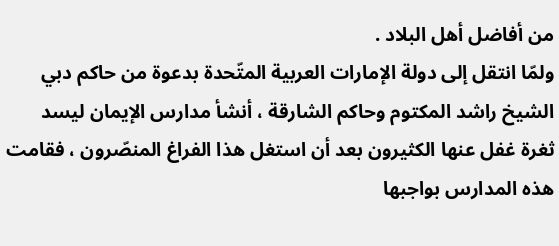من أفاضل أهل البلاد .
ولمّا انتقل إلى دولة الإمارات العربية المتّحدة بدعوة من حاكم دبي الشيخ راشد المكتوم وحاكم الشارقة ، أنشأ مدارس الإيمان ليسد ثغرة غفل عنها الكثيرون بعد أن استغل هذا الفراغ المنصّرون ، فقامت هذه المدارس بواجبها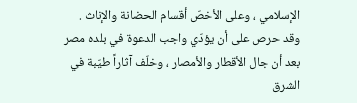الإسلامي ، وعلى الأخصّ أقسام الحضانة والإناث .
وقد حرص على أن يؤدّي واجب الدعوة في بلده مصر بعد أن جال الأقطار والأمصار ، وخلّف آثاراً طيّبة في الشرق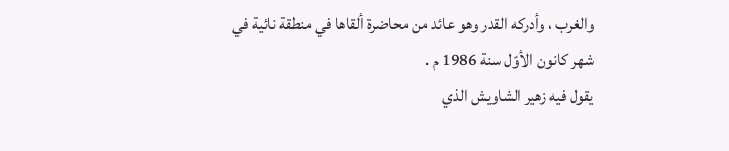والغرب ، وأدركه القدر وهو عائد من محاضرة ألقاها في منطقة نائية في شهر كانون الأوّل سنة 1986 م .
يقول فيه زهير الشاويش الذي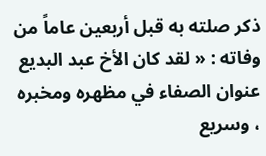ذكر صلته به قبل أربعين عاماً من وفاته : « لقد كان الأخ عبد البديع عنوان الصفاء في مظهره ومخبره ، وسريع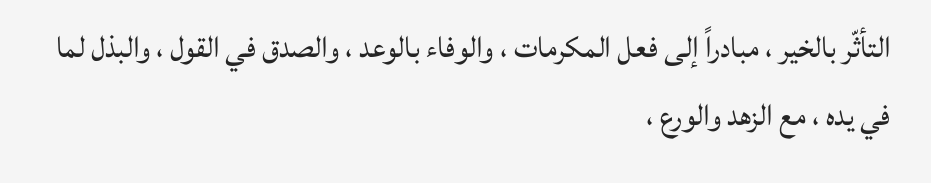التأثّر بالخير ، مبادراً إلى فعل المكرمات ، والوفاء بالوعد ، والصدق في القول ، والبذل لما في يده ، مع الزهد والورع ،